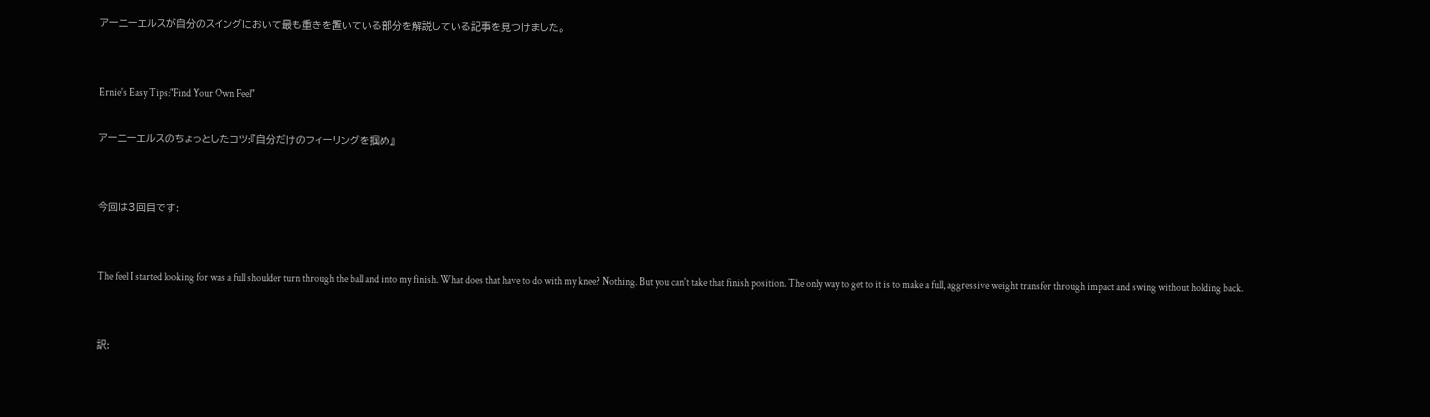アーニーエルスが自分のスイングにおいて最も重きを置いている部分を解説している記事を見つけました。


Ernie's Easy Tips:"Find Your Own Feel"

アーニーエルスのちょっとしたコツ:『自分だけのフィーリングを掴め』


今回は3回目です:


The feel I started looking for was a full shoulder turn through the ball and into my finish. What does that have to do with my knee? Nothing. But you can't take that finish position. The only way to get to it is to make a full, aggressive weight transfer through impact and swing without holding back.


訳: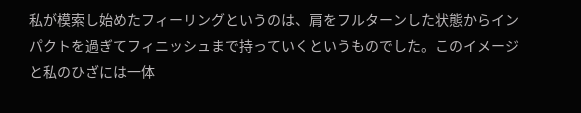私が模索し始めたフィーリングというのは、肩をフルターンした状態からインパクトを過ぎてフィニッシュまで持っていくというものでした。このイメージと私のひざには一体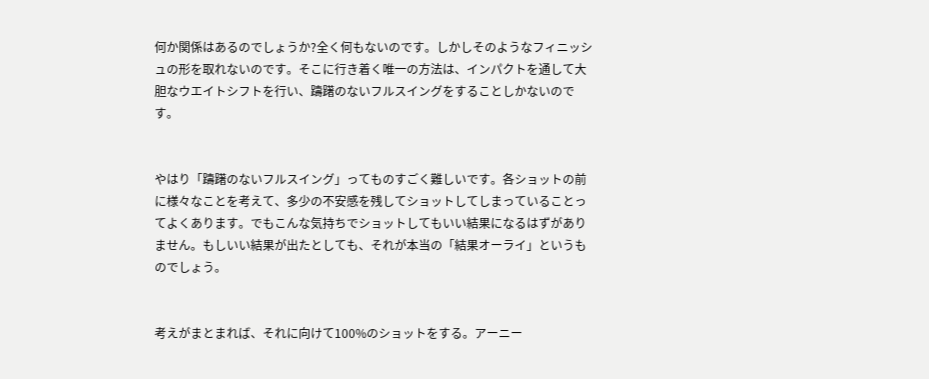何か関係はあるのでしょうか?全く何もないのです。しかしそのようなフィニッシュの形を取れないのです。そこに行き着く唯一の方法は、インパクトを通して大胆なウエイトシフトを行い、躊躇のないフルスイングをすることしかないのです。


やはり「躊躇のないフルスイング」ってものすごく難しいです。各ショットの前に様々なことを考えて、多少の不安感を残してショットしてしまっていることってよくあります。でもこんな気持ちでショットしてもいい結果になるはずがありません。もしいい結果が出たとしても、それが本当の「結果オーライ」というものでしょう。


考えがまとまれば、それに向けて100%のショットをする。アーニー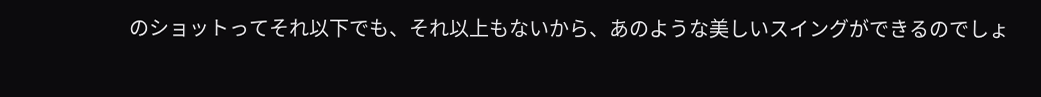のショットってそれ以下でも、それ以上もないから、あのような美しいスイングができるのでしょ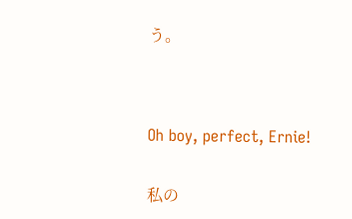う。




Oh boy, perfect, Ernie!


私の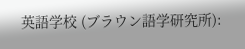英語学校 (ブラウン語学研究所):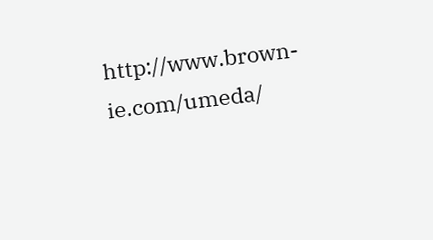http://www.brown-ie.com/umeda/